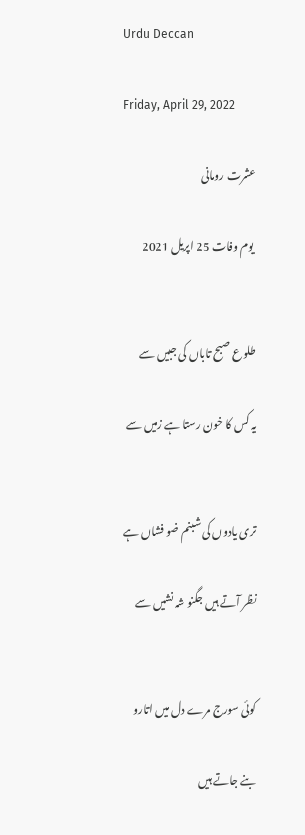Urdu Deccan

Friday, April 29, 2022

عشرت رومانی

 یوم وفات 25 اپریل 2021


طلوع صبح تاباں کی جبیں سے

یہ کس کا خون رستا ہے زمیں سے


تری یادوں کی شبنم ضو فشاں ہے

نظر آتے ہیں جگنو شہ نشیں سے


کوئی سورج مرے دل میں اتارو

بنے جاتے ہیں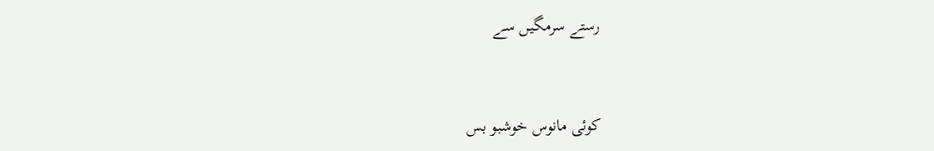رستے سرمگیں سے


کوئی مانوس خوشبو بس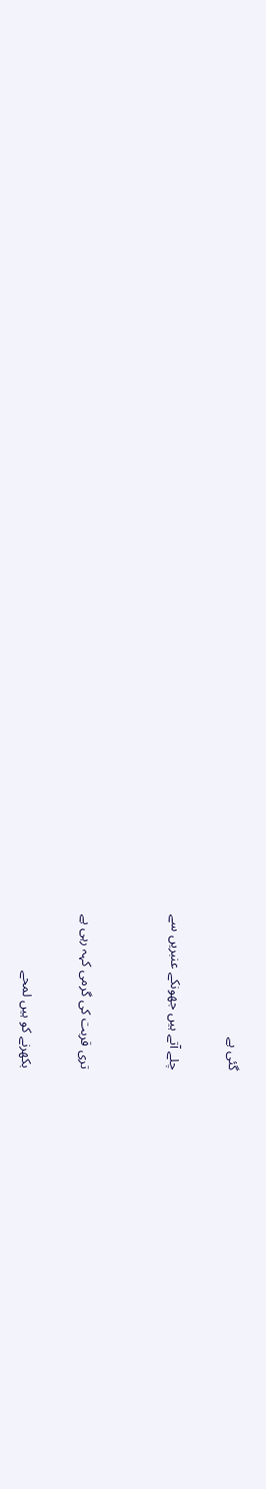گئی ہے

چلے آتے ہیں جھونکے عنبریں سے


تری قربت کی گرمی کہہ رہی ہے

بکھرنے کو ہیں لمحے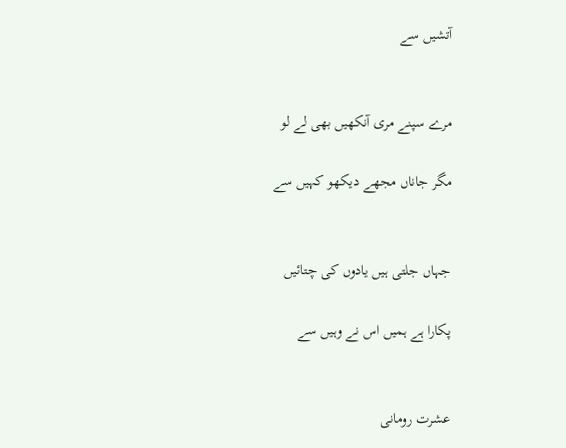آتشیں سے


مرے سپنے مری آنکھیں بھی لے لو

مگر جاناں مجھے دیکھو کہیں سے


جہاں جلتی ہیں یادوں کی چتائیں

پکارا ہے ہمیں اس نے وہیں سے


عشرت رومانی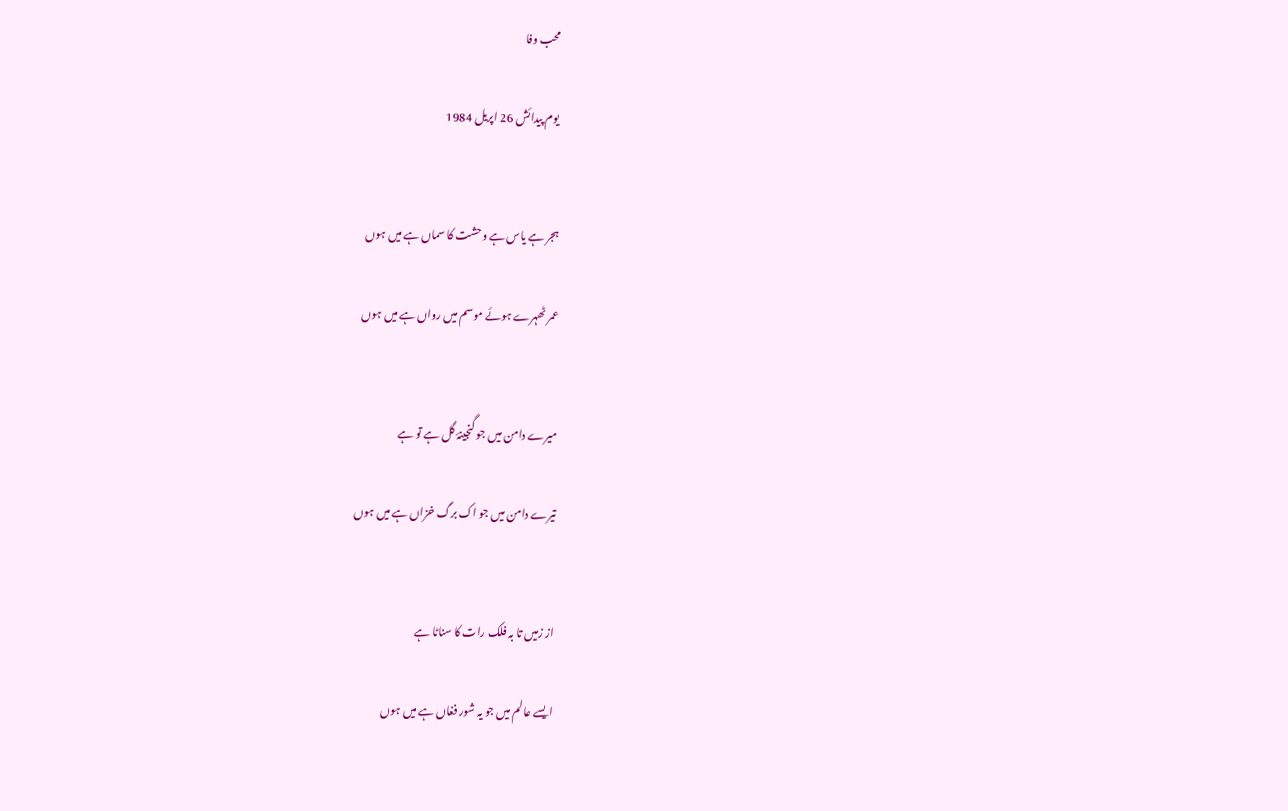محب وفا

 یوم پیدائش 26 اپریل 1984


ہجر ہے یاس ہے وحشت کا سماں ہے میں ہوں

عمر ٹھہرے ہوئے موسم میں رواں ہے میں ہوں


میرے دامن میں جو گنجینۂ گل ہے تو ہے

تیرے دامن میں جو اک برگ خزاں ہے میں ہوں


از زمیں تا بہ فلک رات کا سناٹا ہے

ایسے عالم میں جو یہ شور فغاں ہے میں ہوں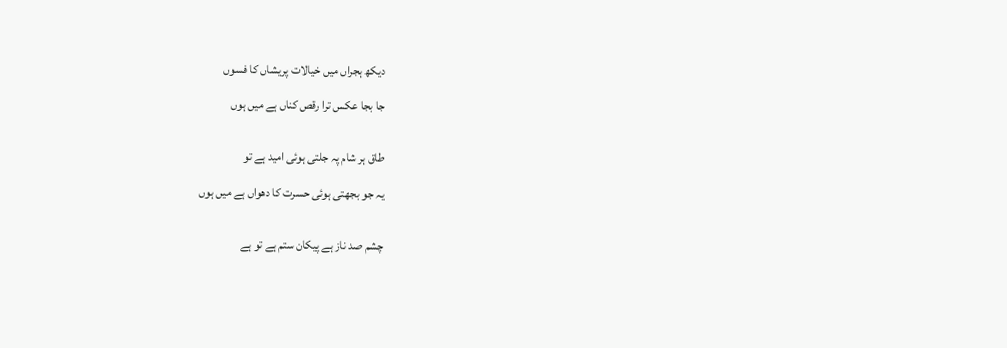دیکھ ہجراں میں خیالات پریشاں کا فسوں

جا بجا عکس ترا رقص کناں ہے میں ہوں


طاق ہر شام پہ جلتی ہوئی امید ہے تو

یہ جو بجھتی ہوئی حسرت کا دھواں ہے میں ہوں


چشم صد ناز ہے پیکان ستم ہے تو ہے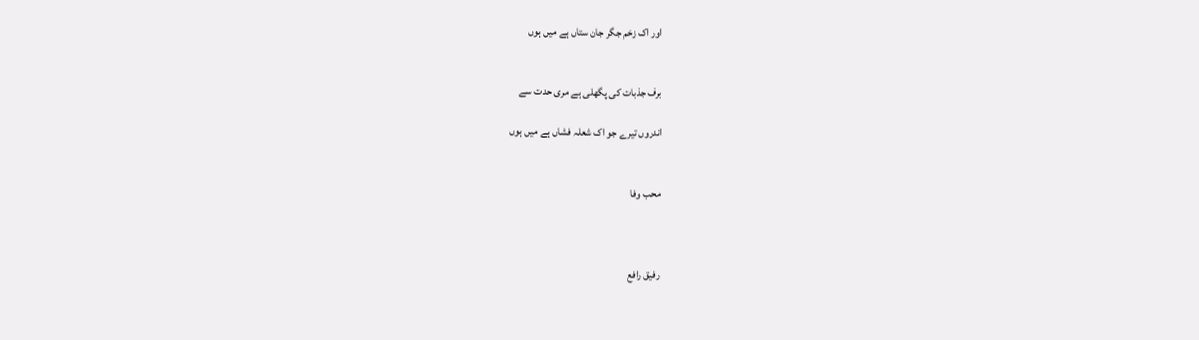اور اک زخم جگر جان ستاں ہے میں ہوں


برف جذبات کی پگھلی ہے مری حدت سے

اندروں تیرے جو اک شعلہ فشاں ہے میں ہوں


محب وفا



رفیق رافع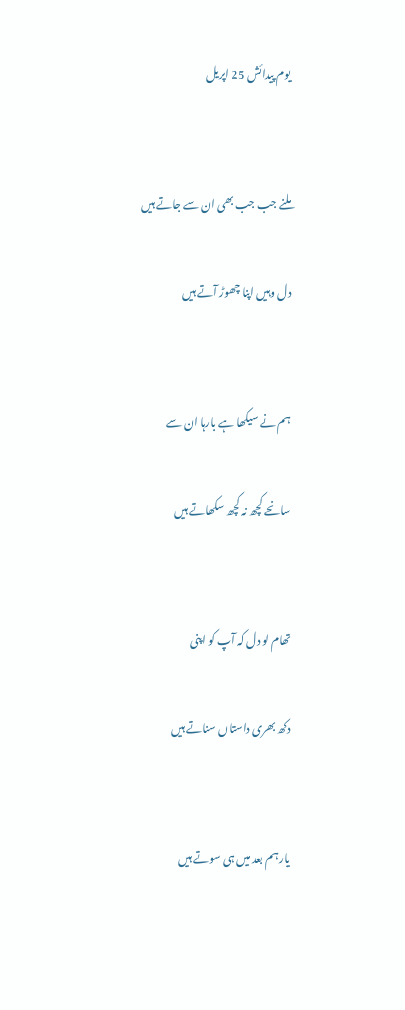یوم پیدائش 25 اپریل


ملنے جب جب بھی ان سے جاتے ہیں

دل وہیں اپنا چھوڑ آتے ہیں


ہم نے سیکھا ہے بارہا ان سے

سانحے کچھ نہ کچھ سکھاتے ہیں


تھام لو دل کہ آپ کو اپنی

دکھ بھری داستاں سناتے ہیں


یار ہم بعد میں ہی سوتے ہیں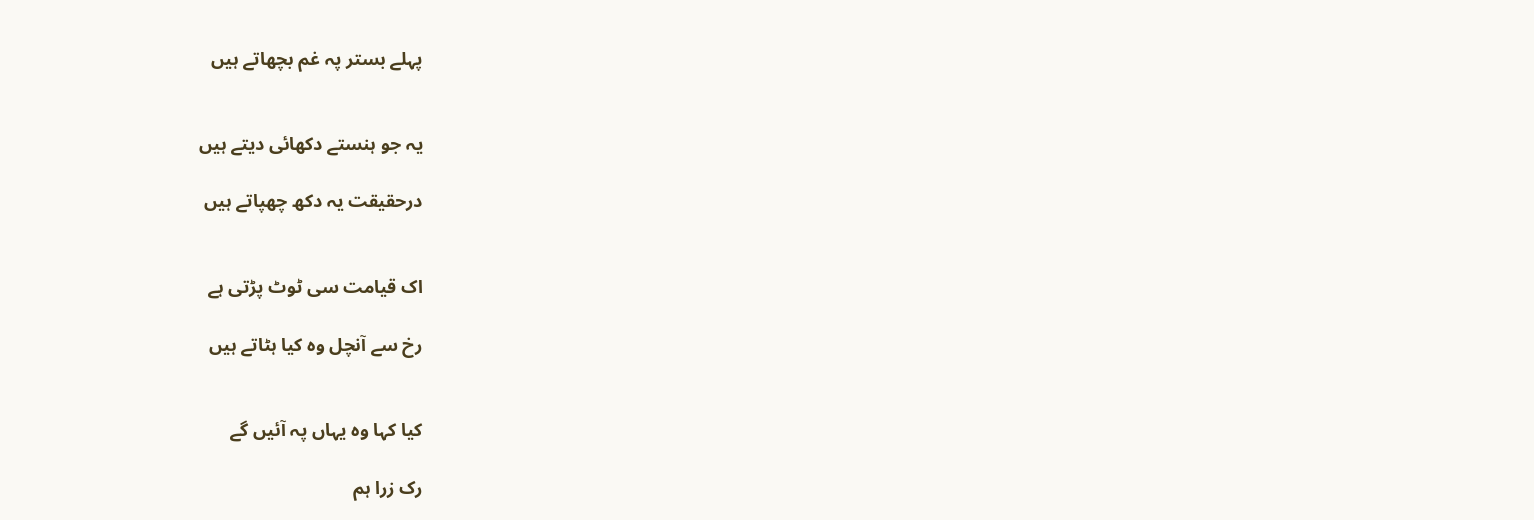پہلے بستر پہ غم بچھاتے ہیں


یہ جو ہنستے دکھائی دیتے ہیں

درحقیقت یہ دکھ چھپاتے ہیں


اک قیامت سی ٹوٹ پڑتی ہے

رخ سے آنچل وہ کیا ہٹاتے ہیں


کیا کہا وہ یہاں پہ آئیں گے

رک زرا ہم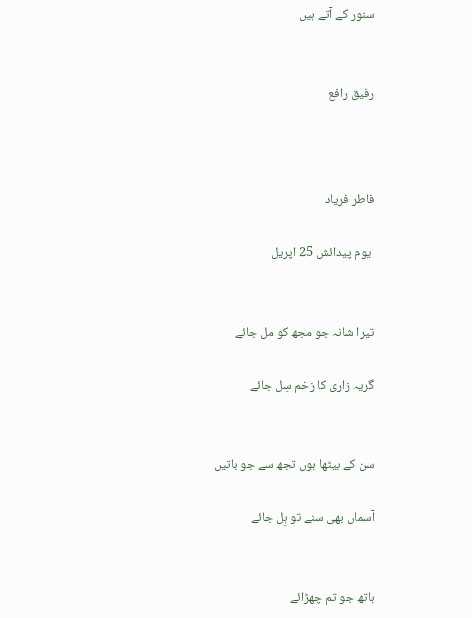سنور کے آتے ہیں


رفیق رافع



فاطر فریاد

 یوم پیدائش 25 اپریل


تیرا شانہ جو مجھ کو مل جائے

گریہ زاری کا زخم سِل جائے


سن کے بیٹھا ہوں تجھ سے جو باتیں

آسماں بھی سنے تو ہِل جائے


ہاتھ جو تم چھڑائے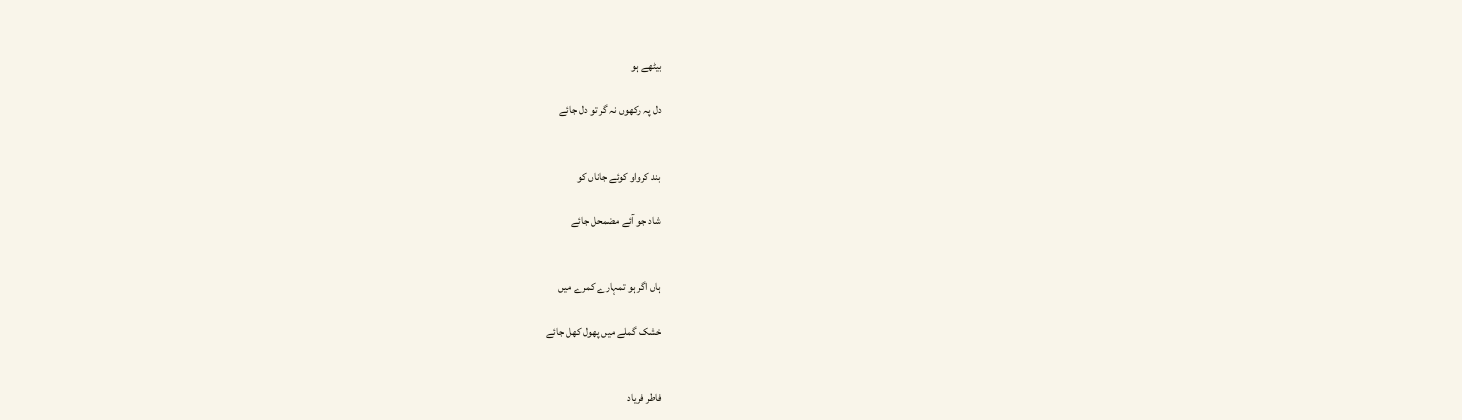بیٹھے ہو

دل پہ رکھوں نہ گر تو دل جائے


بند کرواو کوئے جاناں کو

شاد جو آئے مضمحل جائے


ہاں اگر ہو تمہارے کمرے میں

خشک گملے میں پھول کھل جائے


فاطر فریاد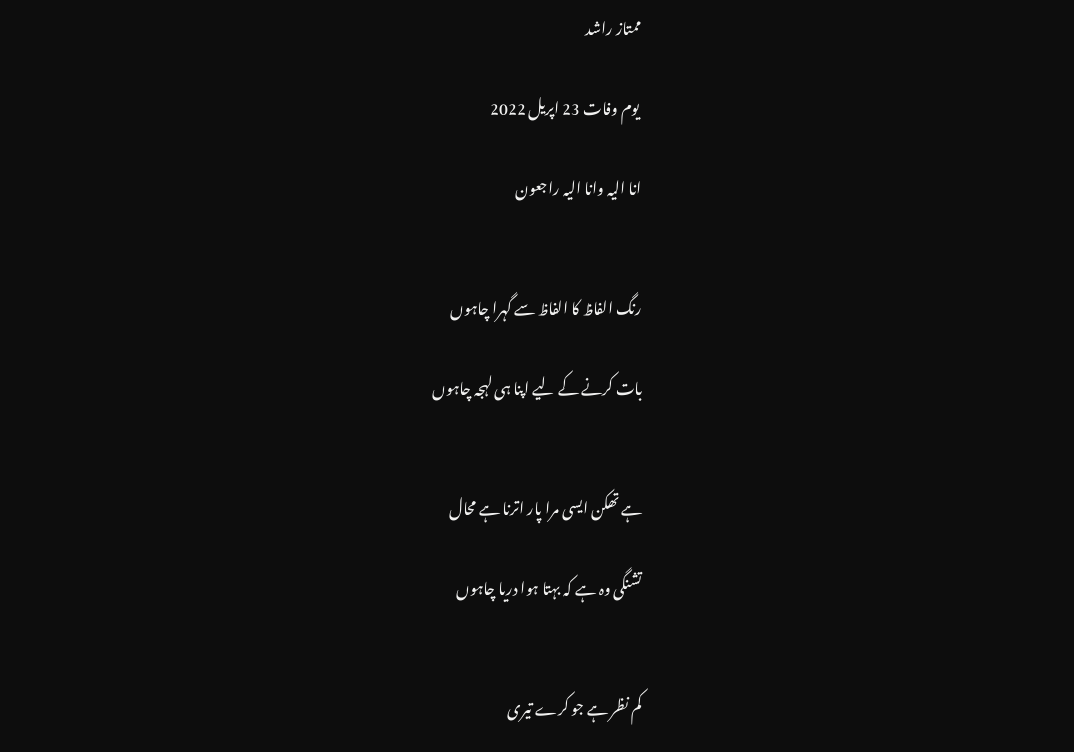ممتاز راشد

 یوم وفات 23 اپریل 2022

انا الیہ وانا الیہ راجعون


رنگ الفاظ کا الفاظ سے گہرا چاہوں

بات کرنے کے لیے اپنا ہی لہجہ چاہوں


ہے تھکن ایسی مرا پار اترنا ہے محال

تشنگی وہ ہے کہ بہتا ہوا دریا چاہوں


کم نظر ہے جو کرے تیری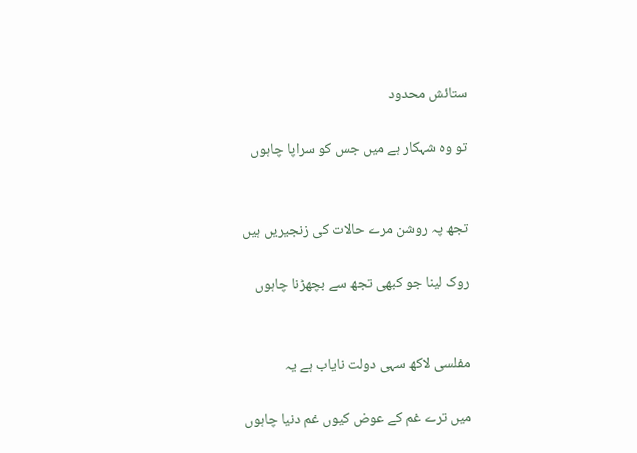ستائش محدود

تو وہ شہکار ہے میں جس کو سراپا چاہوں


تجھ پہ روشن مرے حالات کی زنجیریں ہیں

روک لینا جو کبھی تجھ سے بچھڑنا چاہوں


مفلسی لاکھ سہی دولت نایاب ہے یہ

میں ترے غم کے عوض کیوں غم دنیا چاہوں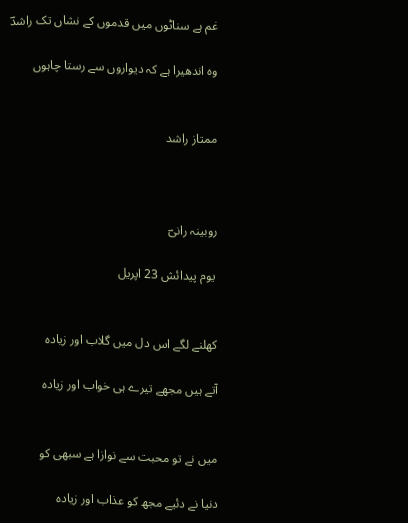غم ہے سناٹوں میں قدموں کے نشاں تک راشدؔ

وہ اندھیرا ہے کہ دیواروں سے رستا چاہوں


ممتاز راشد



روبینہ رانیؔ

 یوم پیدائش 23 اپریل


کھلنے لگے اس دل میں گلاب اور زیادہ

آتے ہیں مجھے تیرے ہی خواب اور زیادہ


میں نے تو محبت سے نوازا ہے سبھی کو

دنیا نے دئیے مجھ کو عذاب اور زیادہ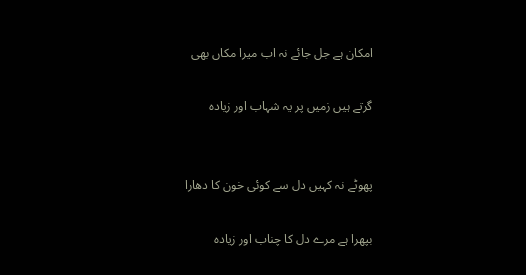امکان ہے جل جائے نہ اب میرا مکاں بھی

گرتے ہیں زمیں پر یہ شہاب اور زیادہ


پھوٹے نہ کہیں دل سے کوئی خون کا دھارا

بپھرا ہے مرے دل کا چناب اور زیادہ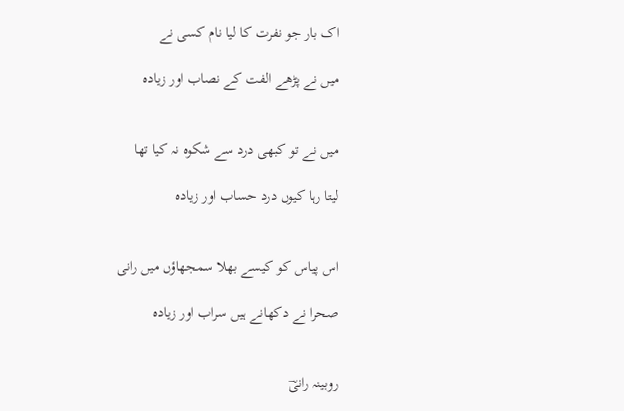اک بار جو نفرت کا لیا نام کسی نے

میں نے پڑھے الفت کے نصاب اور زیادہ


میں نے تو کبھی درد سے شکوہ نہ کیا تھا

لیتا رہا کیوں درد حساب اور زیادہ


اس پیاس کو کیسے بھلا سمجھاؤں میں رانی

صحرا نے دکھانے ہیں سراب اور زیادہ


روبینہ رانیؔ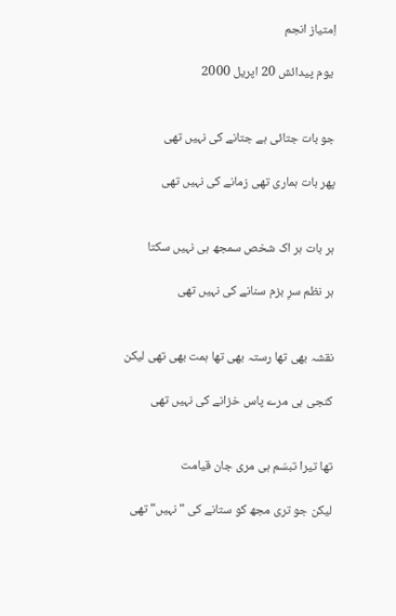اِمتیاز انجم

 یوم پیدائش 20 اپریل 2000


جو بات جتائی ہے جتانے کی نہیں تھی

پھر بات ہماری تھی زمانے کی نہیں تھی


ہر بات ہر اک شخص سمجھ ہی نہیں سکتا

ہر نظم سرِ بزم سنانے کی نہیں تھی


نقشہ بھی تھا رستہ بھی تھا ہمت بھی تھی لیکن

کنجی ہی مرے پاس خزانے کی نہیں تھی


تھا تیرا تبسّم ہی مری جان قیامت

لیکن جو تری مجھ کو ستانے کی "نہیں" تھی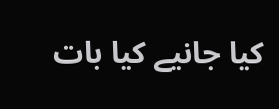کیا جانیے کیا بات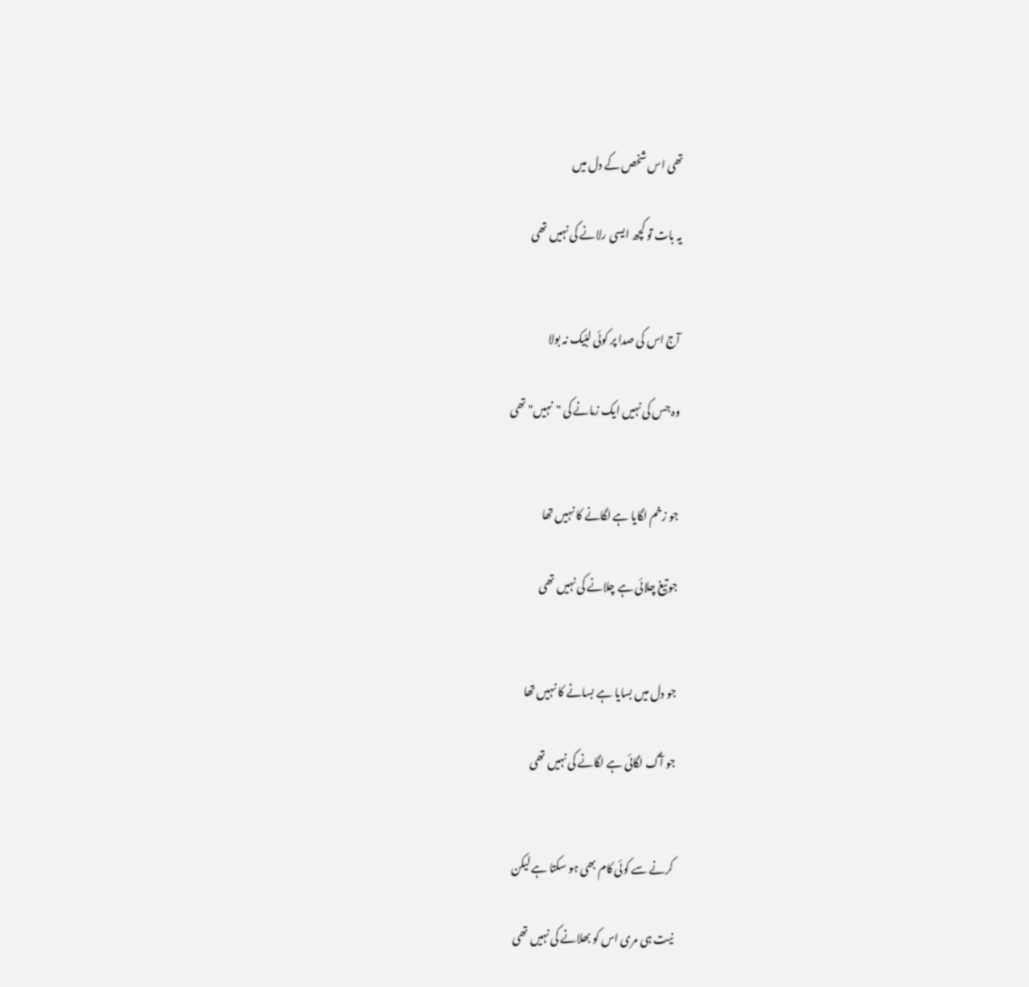تھی اس شخص کے دل میں

یہ بات تو کچھ ایسی رلانے کی نہیں تھی


آج اس کی صدا پر کوئی لبّیک نہ بولا

وہ جس کی نہیں ایک زمانے کی "نہیں" تھی


جو زخم لگایا ہے لگانے کا نہیں تھا

جو تیغ چلائی ہے چلانے کی نہیں تھی


جو دل میں بسایا ہے بسانے کا نہیں تھا

جو آگ لگائی ہے لگانے کی نہیں تھی


کرنے سے کوئی کام بھی ہو سکتا ہے لیکن

نیت ہی مری اس کو بھلانے کی نہیں تھی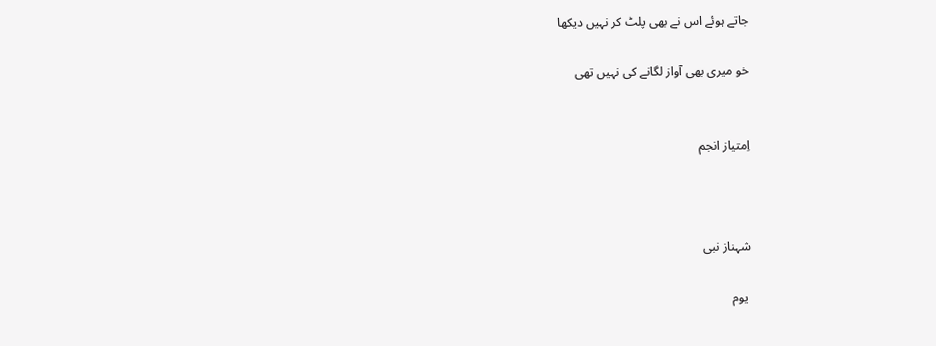جاتے ہوئے اس نے بھی پلٹ کر نہیں دیکھا

خو میری بھی آواز لگانے کی نہیں تھی


اِمتیاز انجم



شہناز نبی

 یوم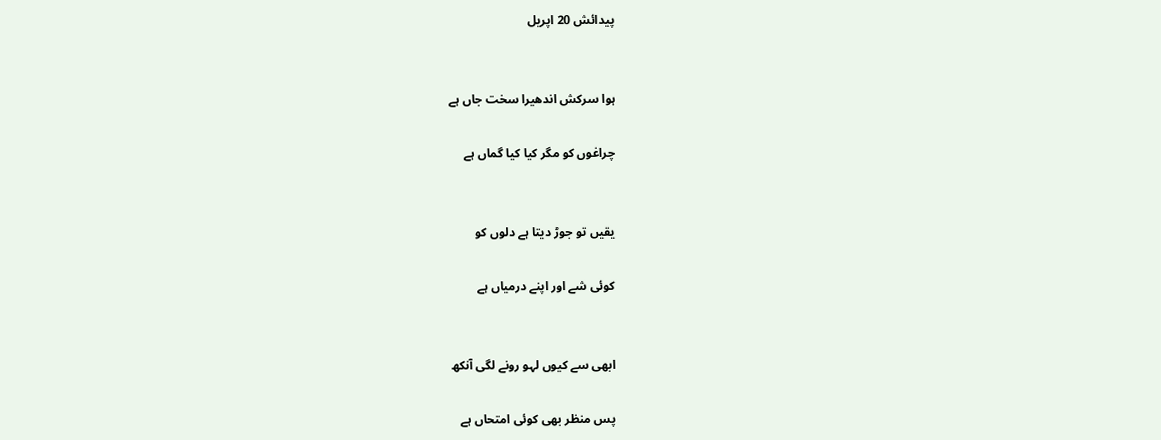پیدائش 20 اپریل


ہوا سرکش اندھیرا سخت جاں ہے

چراغوں کو مگر کیا کیا گماں ہے


یقیں تو جوڑ دیتا ہے دلوں کو

کوئی شے اور اپنے درمیاں ہے


ابھی سے کیوں لہو رونے لگی آنکھ

پس منظر بھی کوئی امتحاں ہے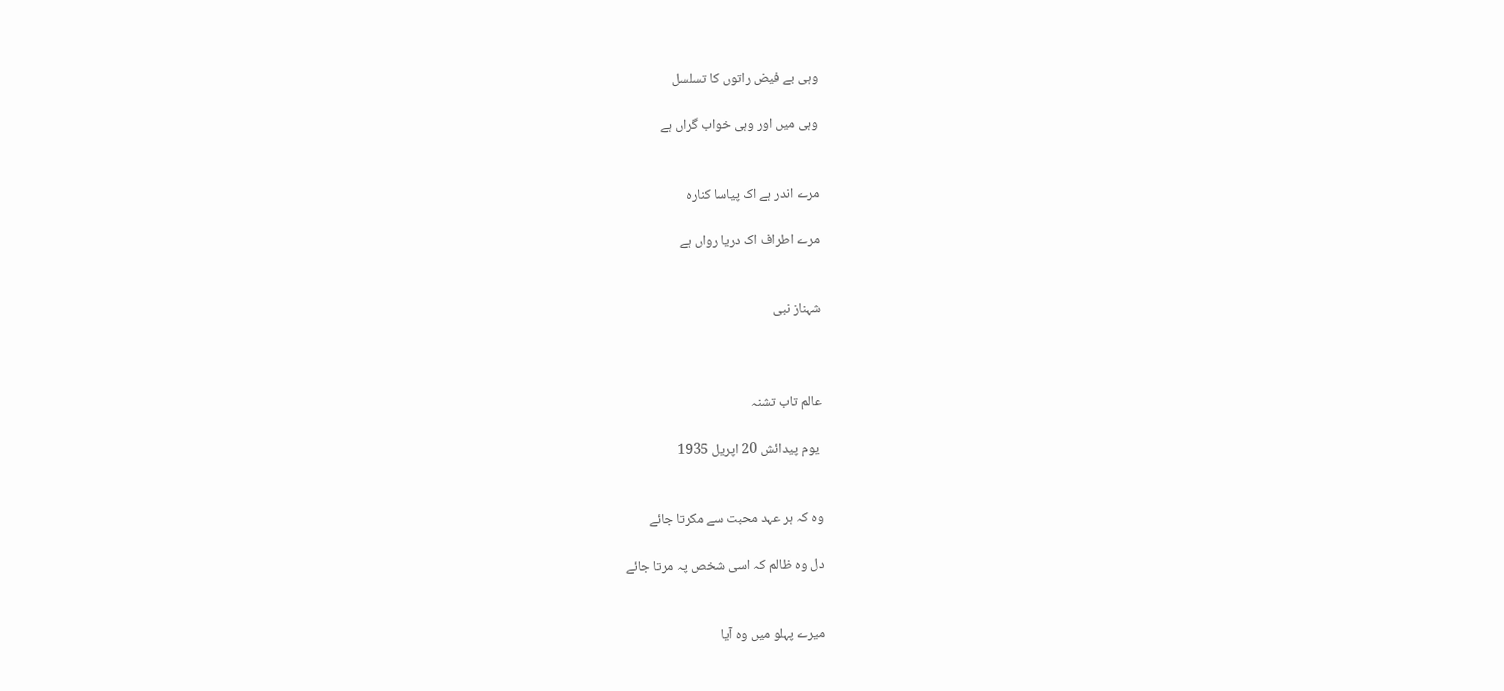وہی بے فیض راتوں کا تسلسل

وہی میں اور وہی خواب گراں ہے


مرے اندر ہے اک پیاسا کنارہ

مرے اطراف اک دریا رواں ہے


شہناز نبی



عالم تاب تشنہ

 یوم پیدائش 20 اپریل 1935


وہ کہ ہر عہد محبت سے مکرتا جائے

دل وہ ظالم کہ اسی شخص پہ مرتا جائے


میرے پہلو میں وہ آیا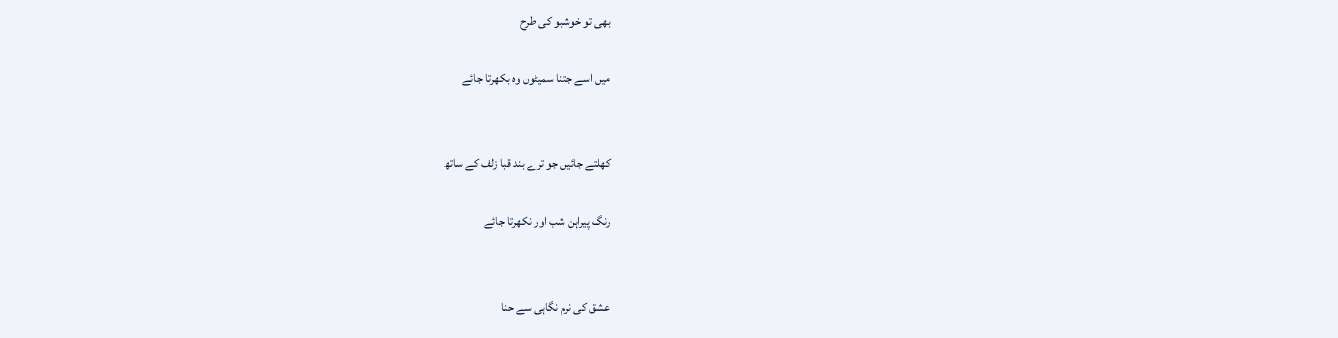بھی تو خوشبو کی طرح

میں اسے جتنا سمیٹوں وہ بکھرتا جائے


کھلتے جائیں جو ترے بند قبا زلف کے ساتھ

رنگ پیراہن شب اور نکھرتا جائے


عشق کی نرم نگاہی سے حنا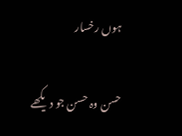ہوں رخسار

حسن وہ حسن جو دیکھے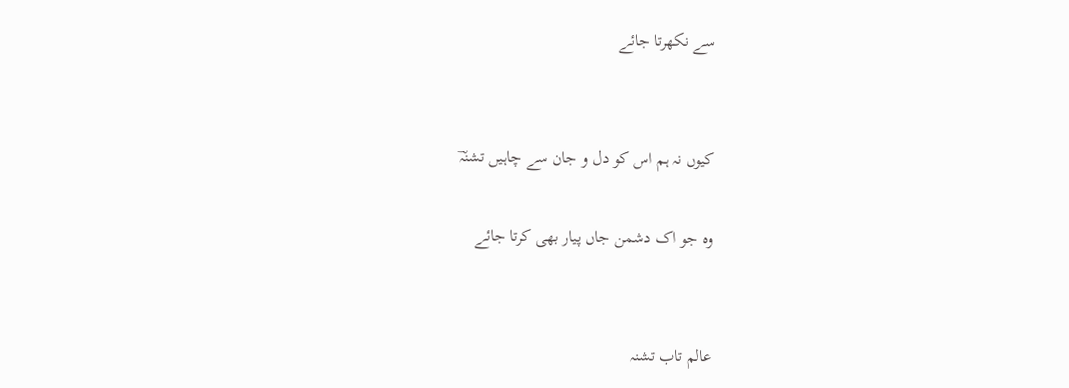سے نکھرتا جائے


کیوں نہ ہم اس کو دل و جان سے چاہیں تشنہؔ

وہ جو اک دشمن جاں پیار بھی کرتا جائے


عالم تاب تشنہ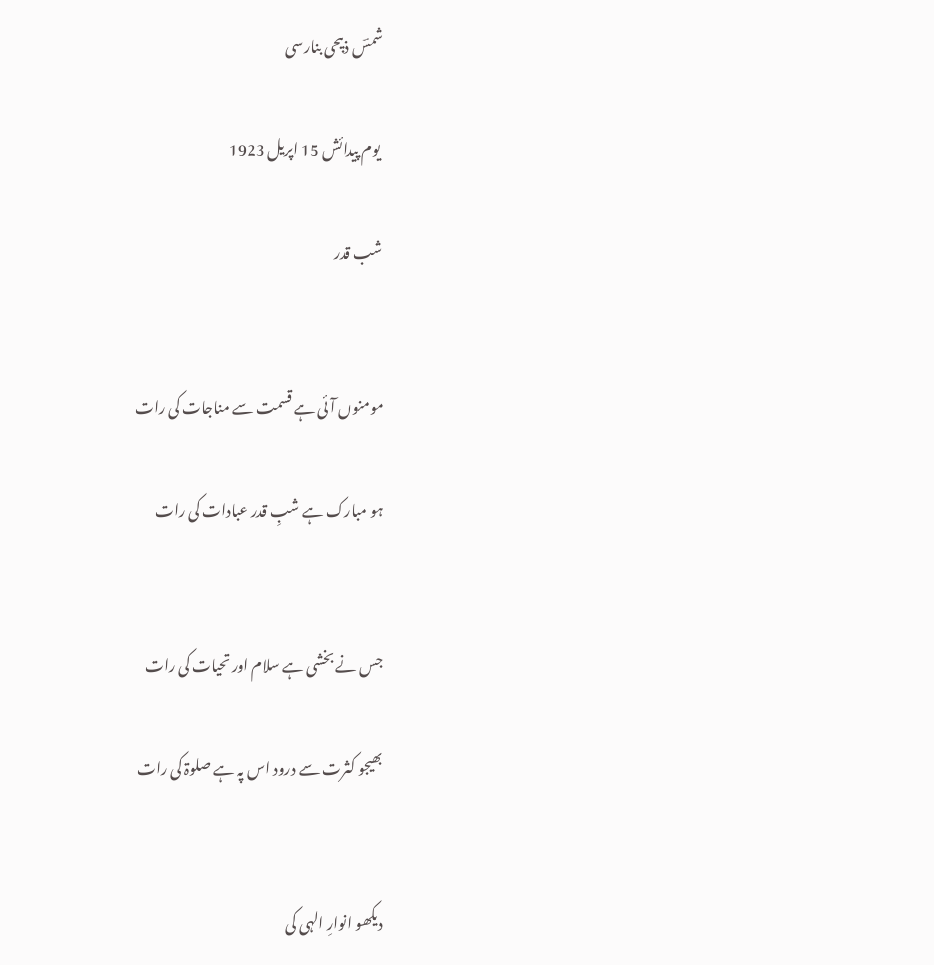شمسؔ ذبیحی بنارسی

 یوم پیدائش 15 اپریل 1923

شب قدر


مومنوں آئی ہے قسمت سے مناجات کی رات

ہو مبارک ہے شبِ قدر عبادات کی رات


جس نے بخشی ہے سلام اور تحیات کی رات

بھیجو کثرت سے درود اس پہ ہے صلوۃ کی رات


دیکھو انوارِ الہی کی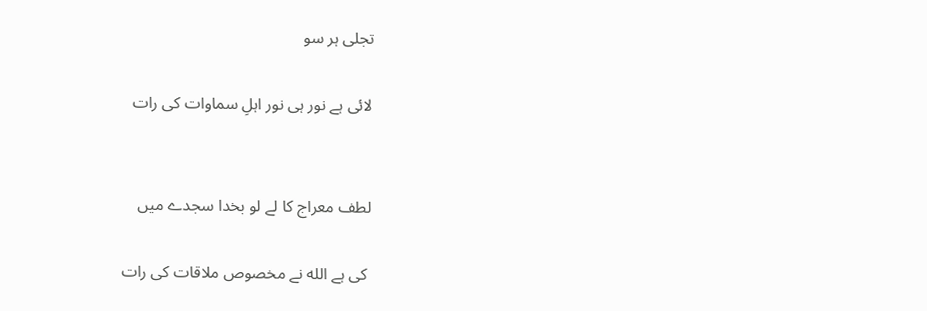تجلی ہر سو

لائی ہے نور ہی نور اہلِ سماوات کی رات


لطف معراج کا لے لو بخدا سجدے میں

 کی ہے الله نے مخصوص ملاقات کی رات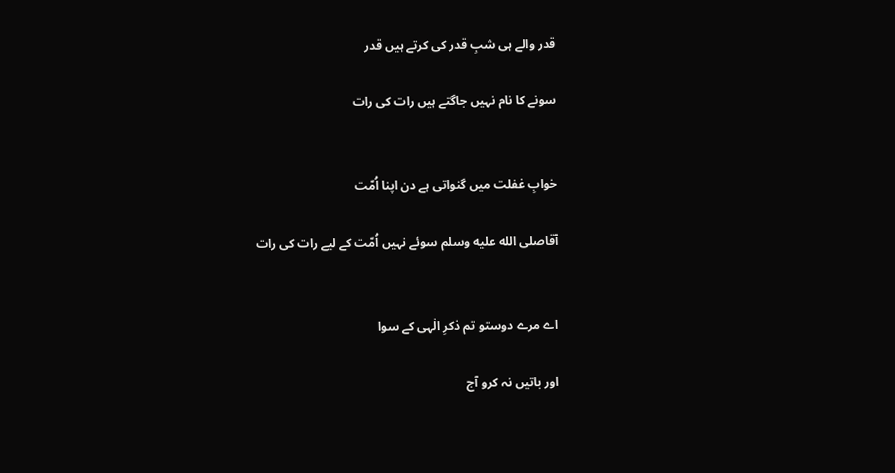قدر والے ہی شبِ قدر کی کرتے ہیں قدر

سونے کا نام نہیں جاگتے ہیں رات کی رات


خوابِ غفلت میں گنواتی ہے دن اپنا اُمّت

آقاصلى الله عليه وسلم سوئے نہیں اُمّت کے لیے رات کی رات


اے مرے دوستو تم ذکرِ الٰہی کے سوا

اور باتیں نہ کرو آج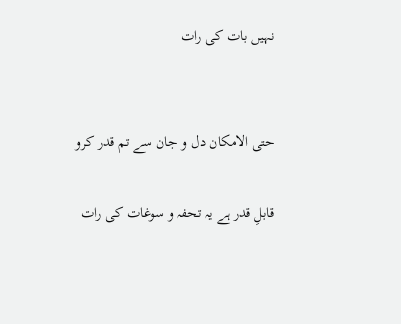نہیں بات کی رات


حتی الامکان دل و جان سے تم قدر کرو

قابلِ قدر ہے یہ تحفہ و سوغات کی رات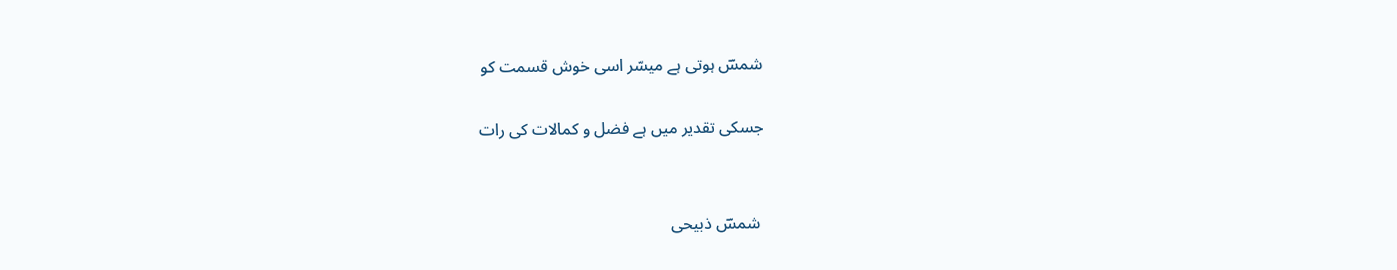شمسؔ ہوتی ہے میسّر اسی خوش قسمت کو

جسکی تقدیر میں ہے فضل و کمالات کی رات


 شمسؔ ذبیحی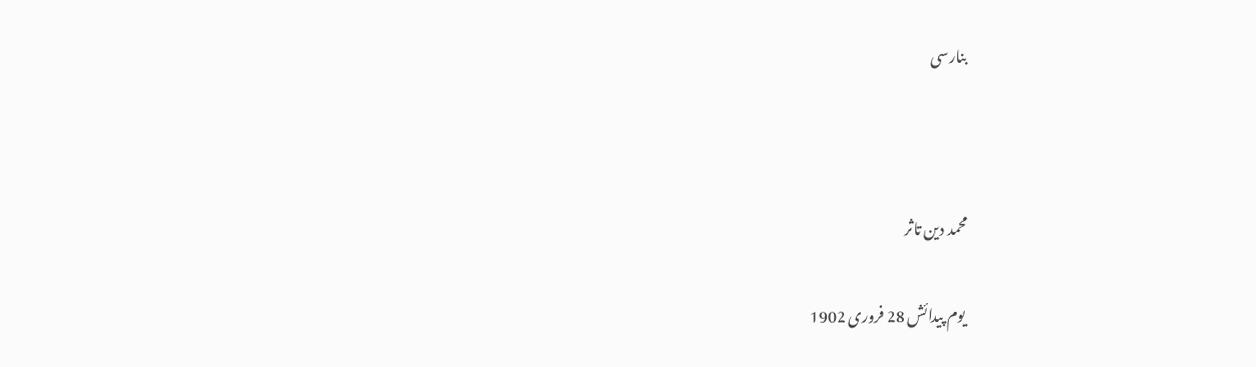بنارسی



محمد دین تاثر

 یوم پیدائش 28 فروری 1902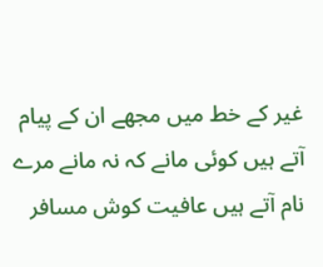غیر کے خط میں مجھے ان کے پیام آتے ہیں کوئی مانے کہ نہ مانے مرے نام آتے ہیں عافیت کوش مسافر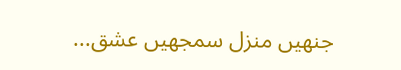جنھیں منزل سمجھیں عشق...